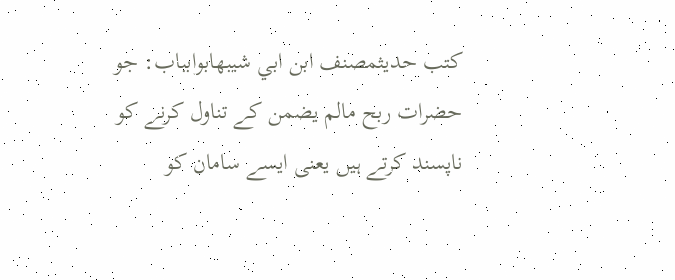کتب حدیثمصنف ابن ابي شيبهابوابباب: جو حضرات ربح مالم یضمن کے تناول کرنے کو ناپسند کرتے ہیں یعنی ایسے سامان کو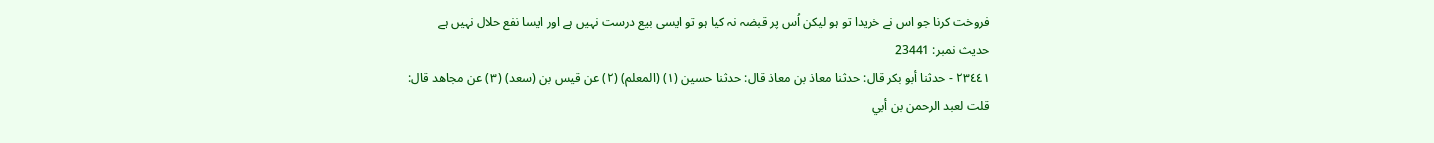فروخت کرنا جو اس نے خریدا تو ہو لیکن اُس پر قبضہ نہ کیا ہو تو ایسی بیع درست نہیں ہے اور ایسا نفع حلال نہیں ہے
حدیث نمبر: 23441
٢٣٤٤١ - حدثنا أبو بكر قال: حدثنا معاذ بن معاذ قال: حدثنا حسين (١) (المعلم) (٢) عن قيس بن (سعد) (٣) عن مجاهد قال: قلت لعبد الرحمن بن أبي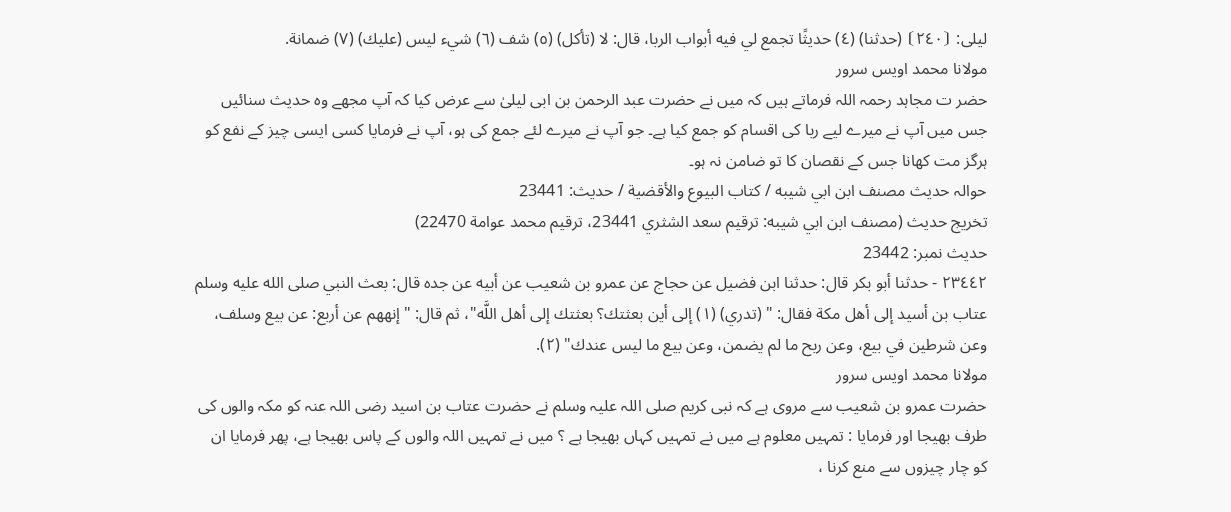ليلى: ⦗٢٤٠⦘ (حدثنا) (٤) حديثًا تجمع لي فيه أبواب الربا، قال: لا (تأكل) (٥) شف (٦) شيء ليس (عليك) (٧) ضمانة.
مولانا محمد اویس سرور
حضر ت مجاہد رحمہ اللہ فرماتے ہیں کہ میں نے حضرت عبد الرحمن بن ابی لیلیٰ سے عرض کیا کہ آپ مجھے وہ حدیث سنائیں جس میں آپ نے میرے لیے ربا کی اقسام کو جمع کیا ہے۔ جو آپ نے میرے لئے جمع کی ہو، آپ نے فرمایا کسی ایسی چیز کے نفع کو ہرگز مت کھانا جس کے نقصان کا تو ضامن نہ ہو۔
حوالہ حدیث مصنف ابن ابي شيبه / كتاب البيوع والأقضية / حدیث: 23441
تخریج حدیث (مصنف ابن ابي شيبه: ترقيم سعد الشثري 23441، ترقيم محمد عوامة 22470)
حدیث نمبر: 23442
٢٣٤٤٢ - حدثنا أبو بكر قال: حدثنا ابن فضيل عن حجاج عن عمرو بن شعيب عن أبيه عن جده قال: بعث النبي صلى الله عليه وسلم عتاب بن أسيد إلى أهل مكة فقال: " (تدري) (١) إلى أين بعثتك؟ بعثتك إلى أهل اللَّه"، ثم قال: "إنههم عن أربع: عن بيع وسلف، وعن شرطين في بيع، وعن ربح ما لم يضمن، وعن بيع ما ليس عندك" (٢).
مولانا محمد اویس سرور
حضرت عمرو بن شعیب سے مروی ہے کہ نبی کریم صلی اللہ علیہ وسلم نے حضرت عتاب بن اسید رضی اللہ عنہ کو مکہ والوں کی طرف بھیجا اور فرمایا : تمہیں معلوم ہے میں نے تمہیں کہاں بھیجا ہے ؟ میں نے تمہیں اللہ والوں کے پاس بھیجا ہے، پھر فرمایا ان کو چار چیزوں سے منع کرنا ،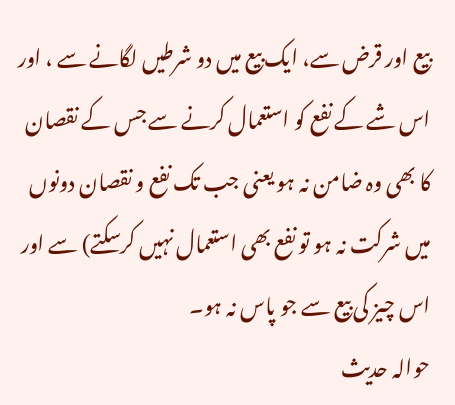بیع اور قرض سے، ایک بیع میں دو شرطیں لگانے سے ، اور اس شے کے نفع کو استعمال کرنے سے جس کے نقصان کا بھی وہ ضامن نہ ہو یعنی جب تک نفع و نقصان دونوں میں شرکت نہ ہو تو نفع بھی استعمال نہیں کرسکتے) سے اور اس چیز کی بیع سے جو پاس نہ ہو۔
حوالہ حدیث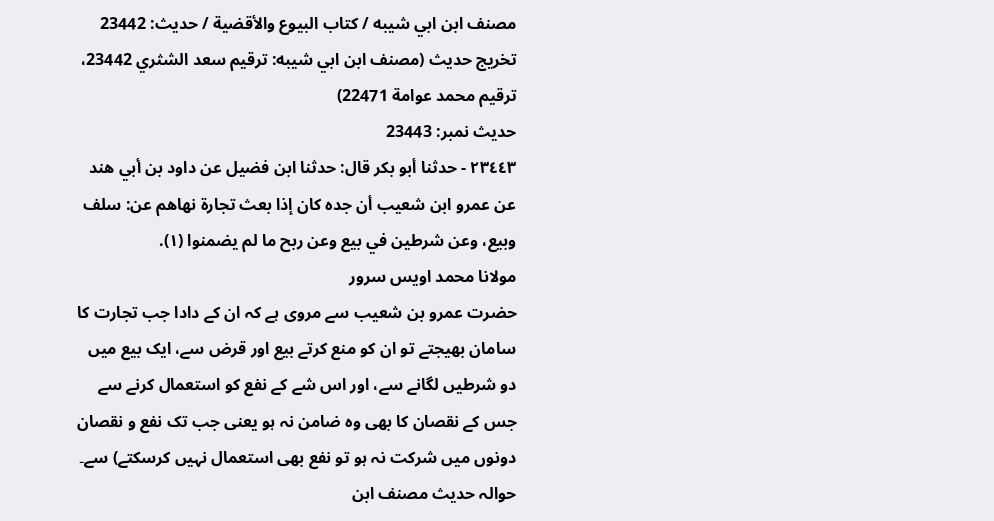مصنف ابن ابي شيبه / كتاب البيوع والأقضية / حدیث: 23442
تخریج حدیث (مصنف ابن ابي شيبه: ترقيم سعد الشثري 23442، ترقيم محمد عوامة 22471)
حدیث نمبر: 23443
٢٣٤٤٣ - حدثنا أبو بكر قال: حدثنا ابن فضيل عن داود بن أبي هند عن عمرو ابن شعيب أن جده كان إذا بعث تجارة نهاهم عن: سلف وبيع، وعن شرطين في بيع وعن ربح ما لم يضمنوا (١).
مولانا محمد اویس سرور
حضرت عمرو بن شعیب سے مروی ہے کہ ان کے دادا جب تجارت کا سامان بھیجتے تو ان کو منع کرتے بیع اور قرض سے، ایک بیع میں دو شرطیں لگانے سے، اور اس شے کے نفع کو استعمال کرنے سے جس کے نقصان کا بھی وہ ضامن نہ ہو یعنی جب تک نفع و نقصان دونوں میں شرکت نہ ہو تو نفع بھی استعمال نہیں کرسکتے) سے۔
حوالہ حدیث مصنف ابن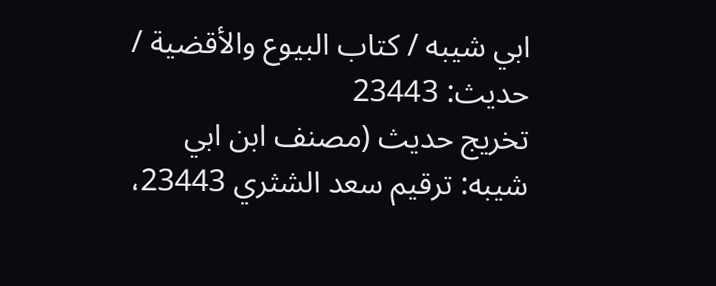ابي شيبه / كتاب البيوع والأقضية / حدیث: 23443
تخریج حدیث (مصنف ابن ابي شيبه: ترقيم سعد الشثري 23443،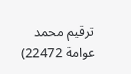ترقيم محمد عوامة 22472)